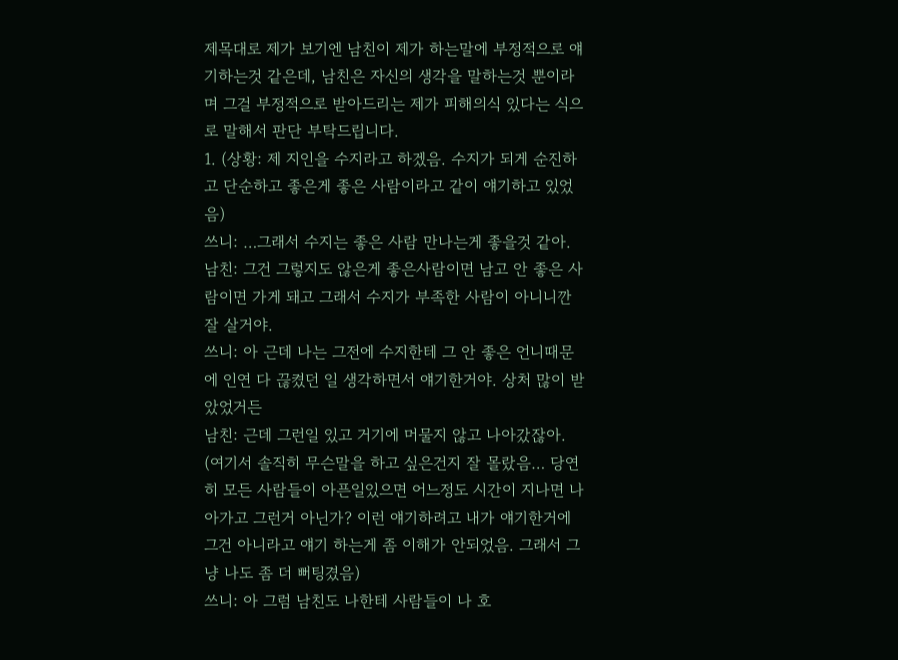제목대로 제가 보기엔 남친이 제가 하는말에 부정적으로 얘기하는것 같은데, 남친은 자신의 생각을 말하는것 뿐이라며 그걸 부정적으로 받아드리는 제가 피해의식 있다는 식으로 말해서 판단 부탁드립니다.
1. (상황: 제 지인을 수지라고 하겠음. 수지가 되게 순진하고 단순하고 좋은게 좋은 사람이라고 같이 얘기하고 있었음)
쓰니: …그래서 수지는 좋은 사람 만나는게 좋을것 같아.
남친: 그건 그렇지도 않은게 좋은사람이면 남고 안 좋은 사람이면 가게 돼고 그래서 수지가 부족한 사람이 아니니깐 잘 살거야.
쓰니: 아 근데 나는 그전에 수지한테 그 안 좋은 언니때문에 인연 다 끊켰던 일 생각하면서 얘기한거야. 상처 많이 받았었거든
남친: 근데 그런일 있고 거기에 머물지 않고 나아갔잖아.
(여기서 솔직히 무슨말을 하고 싶은건지 잘 몰랐음… 당연히 모든 사람들이 아픈일있으면 어느정도 시간이 지나면 나아가고 그런거 아닌가? 이런 얘기하려고 내가 얘기한거에 그건 아니라고 얘기 하는게 좀 이해가 안되었음. 그래서 그냥 나도 좀 더 뻐팅겼음)
쓰니: 아 그럼 남친도 나한테 사람들이 나 호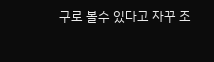구로 볼수 있다고 자꾸 조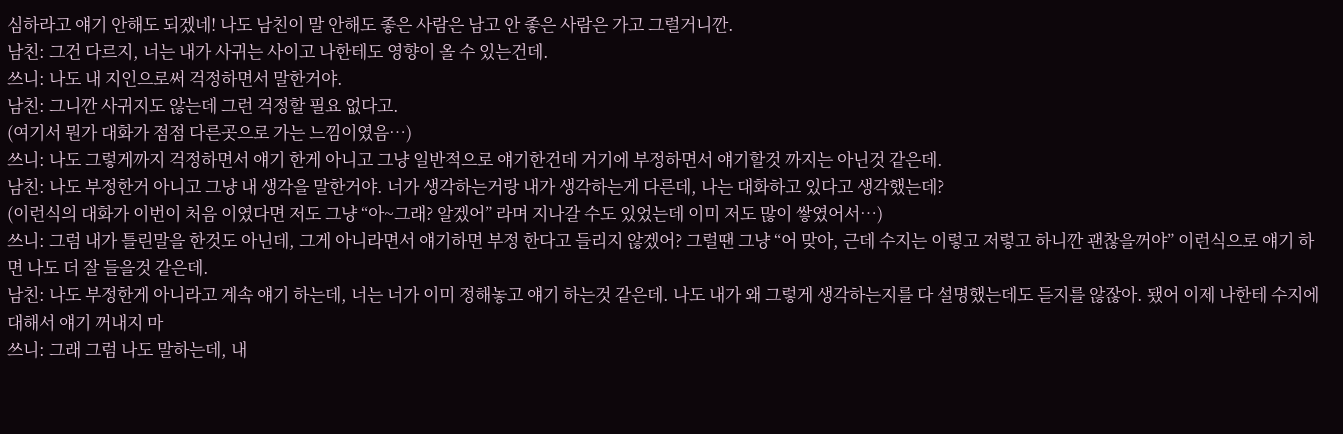심하라고 얘기 안해도 되겠네! 나도 남친이 말 안해도 좋은 사람은 남고 안 좋은 사람은 가고 그럴거니깐.
남친: 그건 다르지, 너는 내가 사귀는 사이고 나한테도 영향이 올 수 있는건데.
쓰니: 나도 내 지인으로써 걱정하면서 말한거야.
남친: 그니깐 사귀지도 않는데 그런 걱정할 필요 없다고.
(여기서 뭔가 대화가 점점 다른곳으로 가는 느낌이였음…)
쓰니: 나도 그렇게까지 걱정하면서 얘기 한게 아니고 그냥 일반적으로 얘기한건데 거기에 부정하면서 얘기할것 까지는 아닌것 같은데.
남친: 나도 부정한거 아니고 그냥 내 생각을 말한거야. 너가 생각하는거랑 내가 생각하는게 다른데, 나는 대화하고 있다고 생각했는데?
(이런식의 대화가 이번이 처음 이였다면 저도 그냥 “아~그래? 알겠어” 라며 지나갈 수도 있었는데 이미 저도 많이 쌓였어서…)
쓰니: 그럼 내가 틀린말을 한것도 아닌데, 그게 아니라면서 얘기하면 부정 한다고 들리지 않겠어? 그럴땐 그냥 “어 맞아, 근데 수지는 이렇고 저렇고 하니깐 괜찮을꺼야” 이런식으로 얘기 하면 나도 더 잘 들을것 같은데.
남친: 나도 부정한게 아니라고 계속 얘기 하는데, 너는 너가 이미 정해놓고 얘기 하는것 같은데. 나도 내가 왜 그렇게 생각하는지를 다 설명했는데도 듣지를 않잖아. 됐어 이제 나한테 수지에 대해서 얘기 꺼내지 마
쓰니: 그래 그럼 나도 말하는데, 내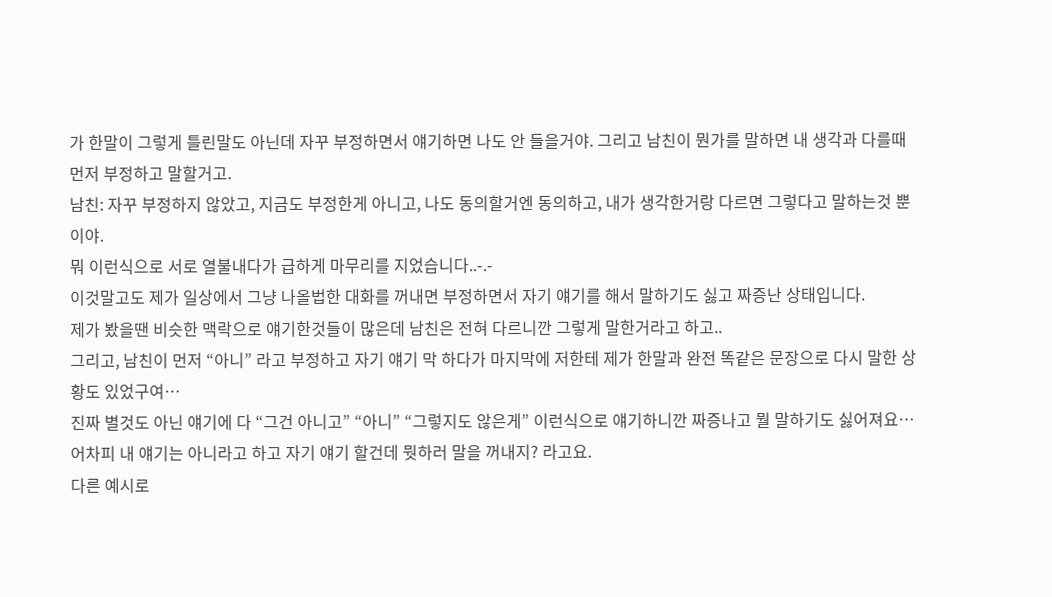가 한말이 그렇게 틀린말도 아닌데 자꾸 부정하면서 얘기하면 나도 안 들을거야. 그리고 남친이 뭔가를 말하면 내 생각과 다를때 먼저 부정하고 말할거고.
남친: 자꾸 부정하지 않았고, 지금도 부정한게 아니고, 나도 동의할거엔 동의하고, 내가 생각한거랑 다르면 그렇다고 말하는것 뿐이야.
뭐 이런식으로 서로 열불내다가 급하게 마무리를 지었습니다..-.-
이것말고도 제가 일상에서 그냥 나올법한 대화를 꺼내면 부정하면서 자기 얘기를 해서 말하기도 싫고 짜증난 상태입니다.
제가 봤을땐 비슷한 맥락으로 얘기한것들이 많은데 남친은 전혀 다르니깐 그렇게 말한거라고 하고..
그리고, 남친이 먼저 “아니” 라고 부정하고 자기 얘기 막 하다가 마지막에 저한테 제가 한말과 완전 똑같은 문장으로 다시 말한 상황도 있었구여…
진짜 별것도 아닌 얘기에 다 “그건 아니고” “아니” “그렇지도 않은게” 이런식으로 얘기하니깐 짜증나고 뭘 말하기도 싫어져요… 어차피 내 얘기는 아니라고 하고 자기 얘기 할건데 뭣하러 말을 꺼내지? 라고요.
다른 예시로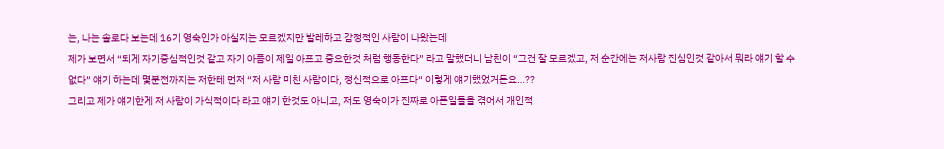는, 나는 솔로다 보는데 16기 영숙인가 아실지는 모르겠지만 발레하고 감정적인 사람이 나왔는데
제가 보면서 “되게 자기중심적인것 같고 자기 아픔이 제일 아프고 중요한것 처럼 행동한다” 라고 말했더니 남친이 “그건 잘 모르겠고, 저 순간에는 저사람 진심인것 같아서 뭐라 얘기 할 수 없다” 얘기 하는데 몇분전까지는 저한테 먼저 “저 사람 미친 사람이다, 정신적으로 아프다“ 이렇게 얘기했었거든요…??
그리고 제가 얘기한게 저 사람이 가식적이다 라고 얘기 한것도 아니고, 저도 영숙이가 진짜로 아픈일들을 겪어서 개인적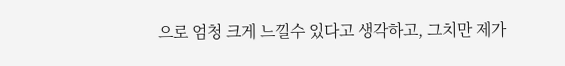으로 엄청 크게 느낄수 있다고 생각하고, 그치만 제가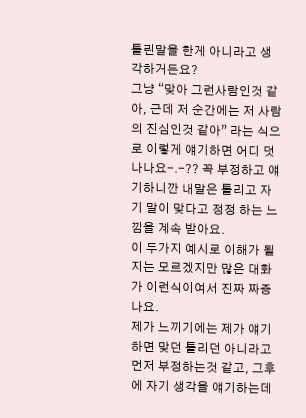틀린말을 한게 아니라고 생각하거든요?
그냥 “맞아 그런사람인것 같아, 근데 저 순간에는 저 사람의 진심인것 같아” 라는 식으로 이렇게 얘기하면 어디 덧나나요-.-?? 꼭 부정하고 얘기하니깐 내말은 틀리고 자기 말이 맞다고 정정 하는 느낌을 계속 받아요.
이 두가지 예시로 이해가 될지는 모르겠지만 많은 대화가 이런식이여서 진짜 짜증나요.
제가 느끼기에는 제가 얘기하면 맞던 틀리던 아니라고 먼저 부정하는것 같고, 그후에 자기 생각을 얘기하는데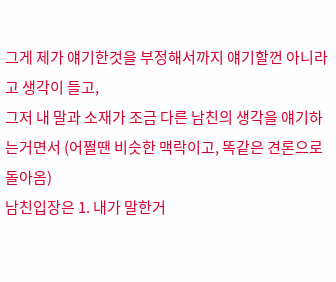그게 제가 얘기한것을 부정해서까지 얘기할껀 아니라고 생각이 들고,
그저 내 말과 소재가 조금 다른 남친의 생각을 얘기하는거면서 (어쩔땐 비슷한 맥락이고, 똑같은 견론으로 돌아옴)
남친입장은 1. 내가 말한거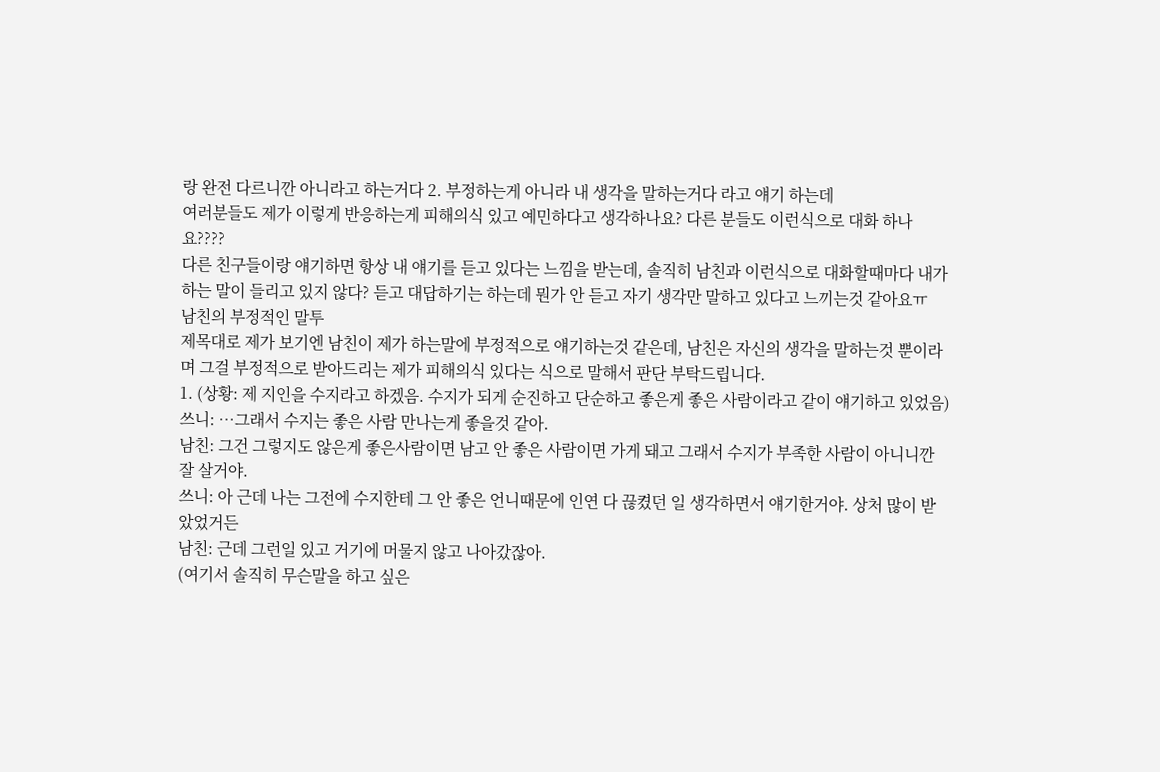랑 완전 다르니깐 아니라고 하는거다 2. 부정하는게 아니라 내 생각을 말하는거다 라고 얘기 하는데
여러분들도 제가 이렇게 반응하는게 피해의식 있고 예민하다고 생각하나요? 다른 분들도 이런식으로 대화 하나요????
다른 친구들이랑 얘기하면 항상 내 얘기를 듣고 있다는 느낌을 받는데, 솔직히 남친과 이런식으로 대화할때마다 내가 하는 말이 들리고 있지 않다? 듣고 대답하기는 하는데 뭔가 안 듣고 자기 생각만 말하고 있다고 느끼는것 같아요ㅠ
남친의 부정적인 말투
제목대로 제가 보기엔 남친이 제가 하는말에 부정적으로 얘기하는것 같은데, 남친은 자신의 생각을 말하는것 뿐이라며 그걸 부정적으로 받아드리는 제가 피해의식 있다는 식으로 말해서 판단 부탁드립니다.
1. (상황: 제 지인을 수지라고 하겠음. 수지가 되게 순진하고 단순하고 좋은게 좋은 사람이라고 같이 얘기하고 있었음)
쓰니: …그래서 수지는 좋은 사람 만나는게 좋을것 같아.
남친: 그건 그렇지도 않은게 좋은사람이면 남고 안 좋은 사람이면 가게 돼고 그래서 수지가 부족한 사람이 아니니깐 잘 살거야.
쓰니: 아 근데 나는 그전에 수지한테 그 안 좋은 언니때문에 인연 다 끊켰던 일 생각하면서 얘기한거야. 상처 많이 받았었거든
남친: 근데 그런일 있고 거기에 머물지 않고 나아갔잖아.
(여기서 솔직히 무슨말을 하고 싶은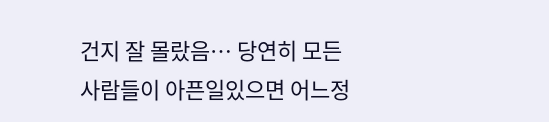건지 잘 몰랐음… 당연히 모든 사람들이 아픈일있으면 어느정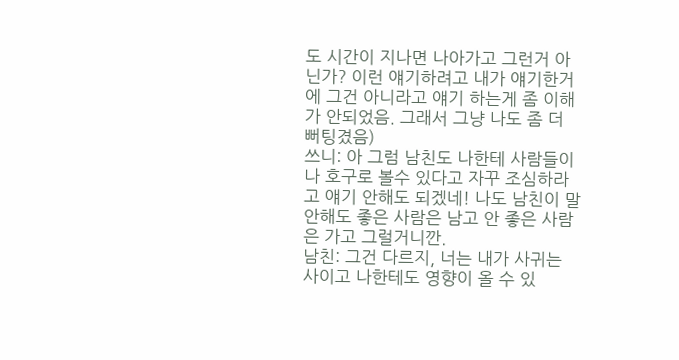도 시간이 지나면 나아가고 그런거 아닌가? 이런 얘기하려고 내가 얘기한거에 그건 아니라고 얘기 하는게 좀 이해가 안되었음. 그래서 그냥 나도 좀 더 뻐팅겼음)
쓰니: 아 그럼 남친도 나한테 사람들이 나 호구로 볼수 있다고 자꾸 조심하라고 얘기 안해도 되겠네! 나도 남친이 말 안해도 좋은 사람은 남고 안 좋은 사람은 가고 그럴거니깐.
남친: 그건 다르지, 너는 내가 사귀는 사이고 나한테도 영향이 올 수 있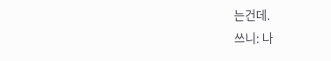는건데.
쓰니: 나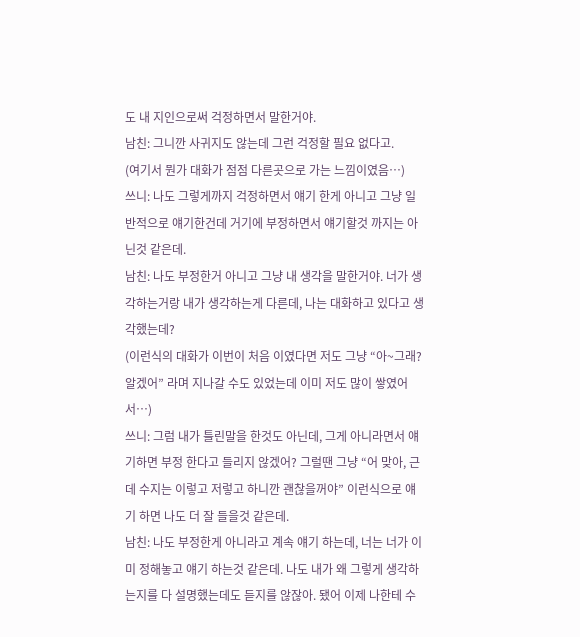도 내 지인으로써 걱정하면서 말한거야.
남친: 그니깐 사귀지도 않는데 그런 걱정할 필요 없다고.
(여기서 뭔가 대화가 점점 다른곳으로 가는 느낌이였음…)
쓰니: 나도 그렇게까지 걱정하면서 얘기 한게 아니고 그냥 일반적으로 얘기한건데 거기에 부정하면서 얘기할것 까지는 아닌것 같은데.
남친: 나도 부정한거 아니고 그냥 내 생각을 말한거야. 너가 생각하는거랑 내가 생각하는게 다른데, 나는 대화하고 있다고 생각했는데?
(이런식의 대화가 이번이 처음 이였다면 저도 그냥 “아~그래? 알겠어” 라며 지나갈 수도 있었는데 이미 저도 많이 쌓였어서…)
쓰니: 그럼 내가 틀린말을 한것도 아닌데, 그게 아니라면서 얘기하면 부정 한다고 들리지 않겠어? 그럴땐 그냥 “어 맞아, 근데 수지는 이렇고 저렇고 하니깐 괜찮을꺼야” 이런식으로 얘기 하면 나도 더 잘 들을것 같은데.
남친: 나도 부정한게 아니라고 계속 얘기 하는데, 너는 너가 이미 정해놓고 얘기 하는것 같은데. 나도 내가 왜 그렇게 생각하는지를 다 설명했는데도 듣지를 않잖아. 됐어 이제 나한테 수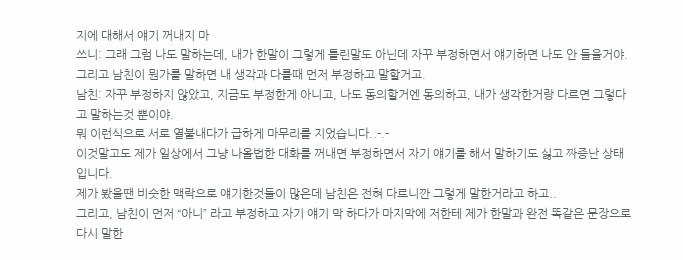지에 대해서 얘기 꺼내지 마
쓰니: 그래 그럼 나도 말하는데, 내가 한말이 그렇게 틀린말도 아닌데 자꾸 부정하면서 얘기하면 나도 안 들을거야. 그리고 남친이 뭔가를 말하면 내 생각과 다를때 먼저 부정하고 말할거고.
남친: 자꾸 부정하지 않았고, 지금도 부정한게 아니고, 나도 동의할거엔 동의하고, 내가 생각한거랑 다르면 그렇다고 말하는것 뿐이야.
뭐 이런식으로 서로 열불내다가 급하게 마무리를 지었습니다..-.-
이것말고도 제가 일상에서 그냥 나올법한 대화를 꺼내면 부정하면서 자기 얘기를 해서 말하기도 싫고 짜증난 상태입니다.
제가 봤을땐 비슷한 맥락으로 얘기한것들이 많은데 남친은 전혀 다르니깐 그렇게 말한거라고 하고..
그리고, 남친이 먼저 “아니” 라고 부정하고 자기 얘기 막 하다가 마지막에 저한테 제가 한말과 완전 똑같은 문장으로 다시 말한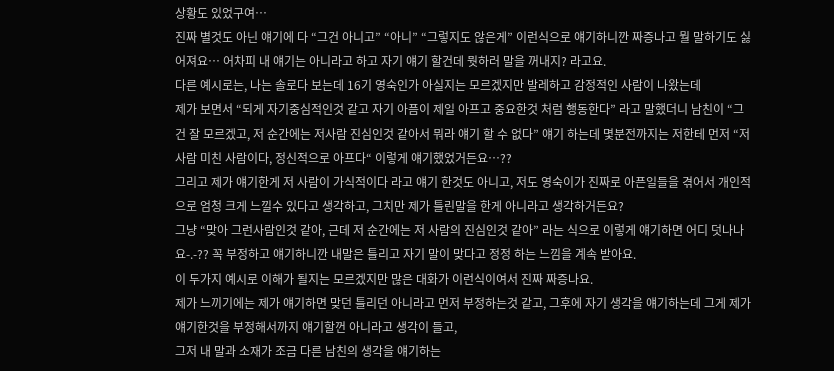상황도 있었구여…
진짜 별것도 아닌 얘기에 다 “그건 아니고” “아니” “그렇지도 않은게” 이런식으로 얘기하니깐 짜증나고 뭘 말하기도 싫어져요… 어차피 내 얘기는 아니라고 하고 자기 얘기 할건데 뭣하러 말을 꺼내지? 라고요.
다른 예시로는, 나는 솔로다 보는데 16기 영숙인가 아실지는 모르겠지만 발레하고 감정적인 사람이 나왔는데
제가 보면서 “되게 자기중심적인것 같고 자기 아픔이 제일 아프고 중요한것 처럼 행동한다” 라고 말했더니 남친이 “그건 잘 모르겠고, 저 순간에는 저사람 진심인것 같아서 뭐라 얘기 할 수 없다” 얘기 하는데 몇분전까지는 저한테 먼저 “저 사람 미친 사람이다, 정신적으로 아프다“ 이렇게 얘기했었거든요…??
그리고 제가 얘기한게 저 사람이 가식적이다 라고 얘기 한것도 아니고, 저도 영숙이가 진짜로 아픈일들을 겪어서 개인적으로 엄청 크게 느낄수 있다고 생각하고, 그치만 제가 틀린말을 한게 아니라고 생각하거든요?
그냥 “맞아 그런사람인것 같아, 근데 저 순간에는 저 사람의 진심인것 같아” 라는 식으로 이렇게 얘기하면 어디 덧나나요-.-?? 꼭 부정하고 얘기하니깐 내말은 틀리고 자기 말이 맞다고 정정 하는 느낌을 계속 받아요.
이 두가지 예시로 이해가 될지는 모르겠지만 많은 대화가 이런식이여서 진짜 짜증나요.
제가 느끼기에는 제가 얘기하면 맞던 틀리던 아니라고 먼저 부정하는것 같고, 그후에 자기 생각을 얘기하는데 그게 제가 얘기한것을 부정해서까지 얘기할껀 아니라고 생각이 들고,
그저 내 말과 소재가 조금 다른 남친의 생각을 얘기하는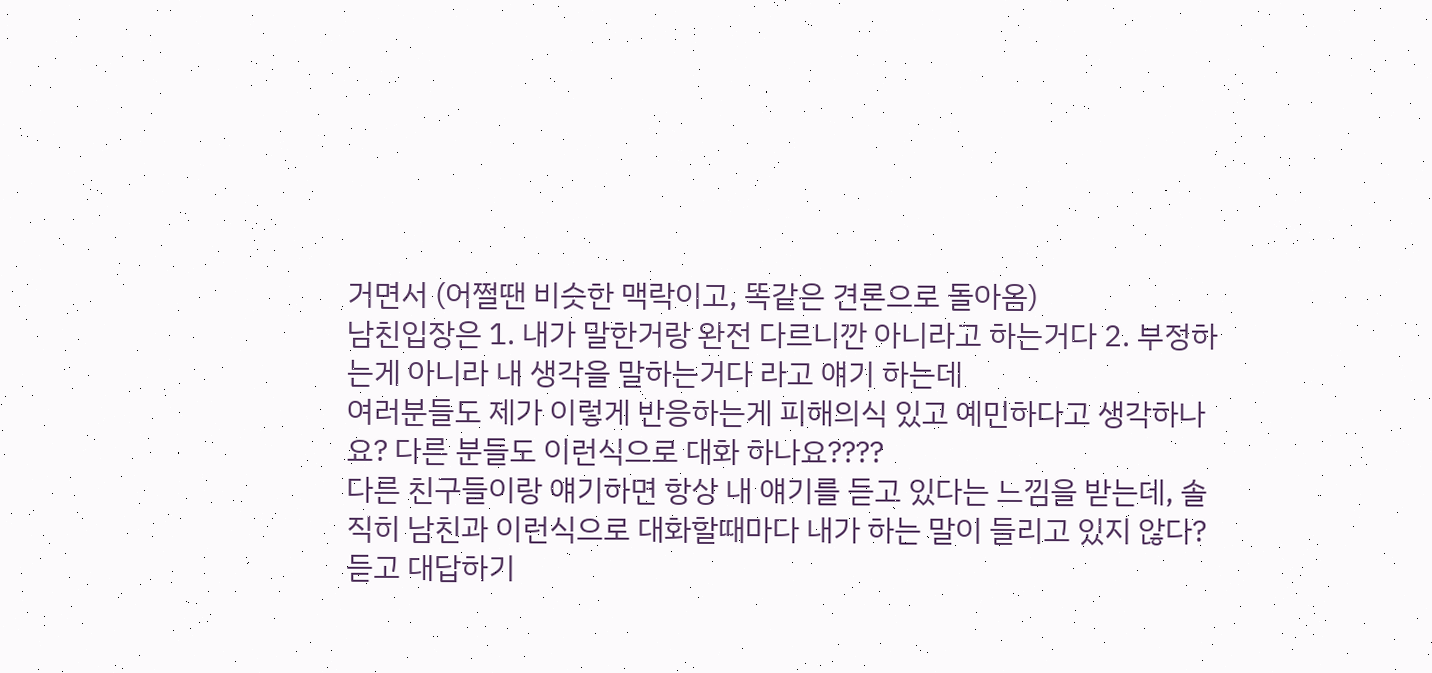거면서 (어쩔땐 비슷한 맥락이고, 똑같은 견론으로 돌아옴)
남친입장은 1. 내가 말한거랑 완전 다르니깐 아니라고 하는거다 2. 부정하는게 아니라 내 생각을 말하는거다 라고 얘기 하는데
여러분들도 제가 이렇게 반응하는게 피해의식 있고 예민하다고 생각하나요? 다른 분들도 이런식으로 대화 하나요????
다른 친구들이랑 얘기하면 항상 내 얘기를 듣고 있다는 느낌을 받는데, 솔직히 남친과 이런식으로 대화할때마다 내가 하는 말이 들리고 있지 않다? 듣고 대답하기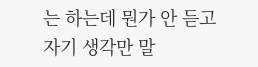는 하는데 뭔가 안 듣고 자기 생각만 말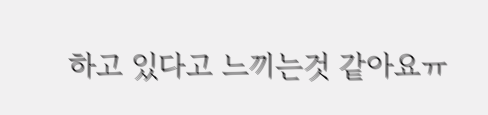하고 있다고 느끼는것 같아요ㅠ